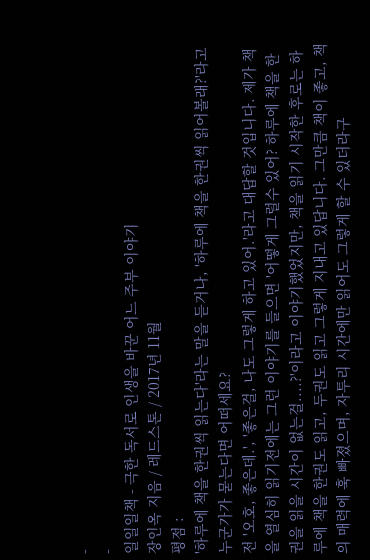-
-
일일일책 - 극한 독서로 인생을 바꾼 어느 주부 이야기
장인옥 지음 / 레드스톤 / 2017년 11월
평점 :
'하루에 책을 한권씩 읽는다'라는 말을 듣거나, '하루에 책을 한권씩 읽어볼래?'라고 누군가가 묻는다면 어떠세요?
전 '오호, 좋은데.', '좋은걸, 나도 그렇게 하고 있어.'라고 대답할 것입니다. 제가 책을 열심히 읽기전에는 그런 이야기를 들으면 '어떻게 그럴수 있어? 하루에 책을 한권을 읽을 시간이 없는걸....?'이라고 이야기했었지만, 책을 읽기 시작한 후로는 하루에 책을 한권도 읽고, 두권도 읽고 그렇게 지내고 있답니다. 그만큼 책이 좋고, 책의 매력에 훅 빠졌으며, 자투리 시간에만 읽어도 그렇게 할 수 있더라구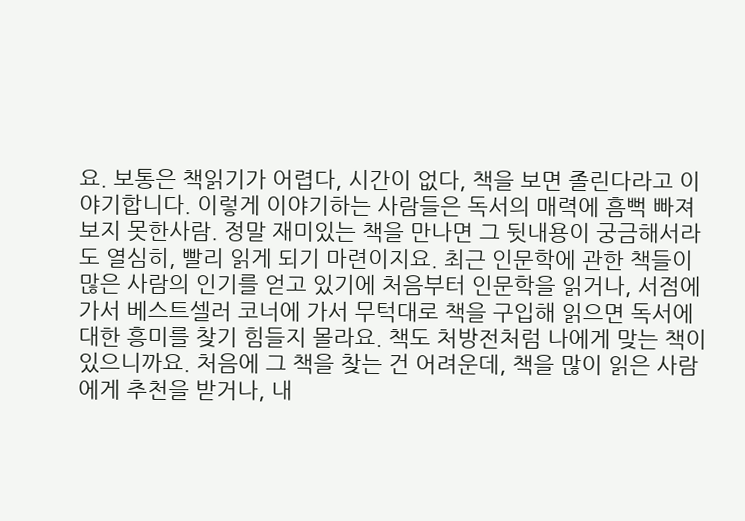요. 보통은 책읽기가 어렵다, 시간이 없다, 책을 보면 졸린다라고 이야기합니다. 이렇게 이야기하는 사람들은 독서의 매력에 흠뻑 빠져보지 못한사람. 정말 재미있는 책을 만나면 그 뒷내용이 궁금해서라도 열심히, 빨리 읽게 되기 마련이지요. 최근 인문학에 관한 책들이 많은 사람의 인기를 얻고 있기에 처음부터 인문학을 읽거나, 서점에 가서 베스트셀러 코너에 가서 무턱대로 책을 구입해 읽으면 독서에 대한 흥미를 찾기 힘들지 몰라요. 책도 처방전처럼 나에게 맞는 책이 있으니까요. 처음에 그 책을 찾는 건 어려운데, 책을 많이 읽은 사람에게 추천을 받거나, 내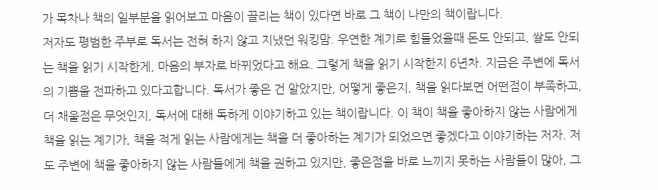가 목차나 책의 일부분을 읽어보고 마음이 끌리는 책이 있다면 바로 그 책이 나만의 책이랍니다.
저자도 평범한 주부로 독서는 전혀 하지 않고 지냈던 워킹맘. 우연한 계기로 힘들었을때 돈도 안되고, 쌀도 안되는 책을 읽기 시작한게, 마음의 부자로 바뀌었다고 해요. 그렇게 책을 읽기 시작한지 6년차. 지금은 주변에 독서의 기쁨을 전파하고 있다고합니다. 독서가 좋은 건 알았지만, 어떻게 좋은지, 책을 읽다보면 어떤점이 부족하고, 더 채울점은 무엇인지, 독서에 대해 독하게 이야기하고 있는 책이랍니다. 이 책이 책을 좋아하지 않는 사람에게 책을 읽는 계기가, 책을 적게 읽는 사람에게는 책을 더 좋아하는 계기가 되었으면 좋겠다고 이야기하는 저자. 저도 주변에 책을 좋아하지 않는 사람들에게 책을 권하고 있지만, 좋은점을 바로 느끼지 못하는 사람들이 많아, 그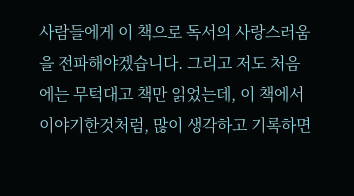사람들에게 이 책으로 독서의 사랑스러움을 전파해야겠습니다. 그리고 저도 처음에는 무턱대고 책만 읽었는데, 이 책에서 이야기한것처럼, 많이 생각하고 기록하면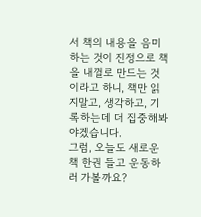서 책의 내용을 음미하는 것이 진정으로 책을 내껄로 만드는 것이라고 하니, 책만 읽지말고, 생각하고, 기록하는데 더 집중해봐야겠습니다.
그럼, 오늘도 새로운 책 한권 들고 운동하러 가볼까요?